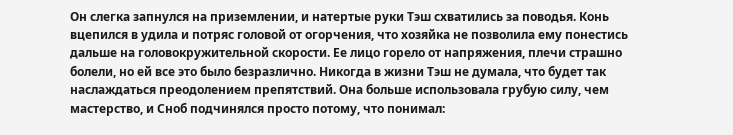Он слегка запнулся на приземлении, и натертые руки Тэш схватились за поводья. Конь вцепился в удила и потряс головой от огорчения, что хозяйка не позволила ему понестись дальше на головокружительной скорости. Ее лицо горело от напряжения, плечи страшно болели, но ей все это было безразлично. Никогда в жизни Тэш не думала, что будет так наслаждаться преодолением препятствий. Она больше использовала грубую силу, чем мастерство, и Сноб подчинялся просто потому, что понимал: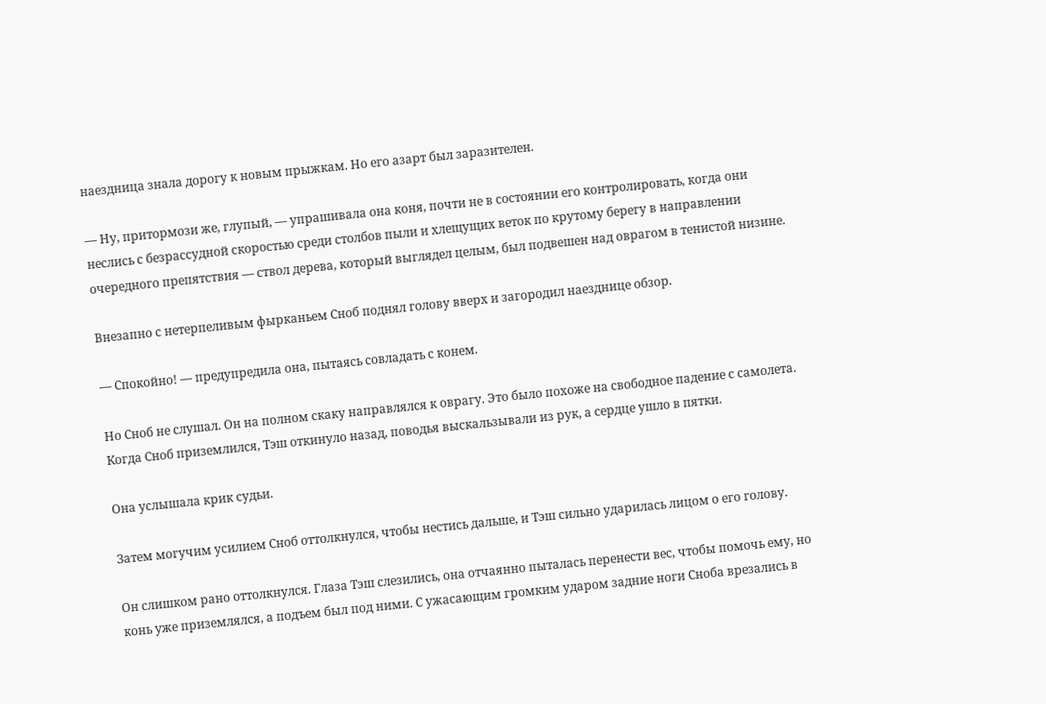наездница знала дорогу к новым прыжкам. Но его азарт был заразителен.

— Ну, притормози же, глупый, — упрашивала она коня, почти не в состоянии его контролировать, когда они неслись с безрассудной скоростью среди столбов пыли и хлещущих веток по крутому берегу в направлении очередного препятствия — ствол дерева, который выглядел целым, был подвешен над оврагом в тенистой низине.

Внезапно с нетерпеливым фырканьем Сноб поднял голову вверх и загородил наезднице обзор.

— Спокойно! — предупредила она, пытаясь совладать с конем.

Но Сноб не слушал. Он на полном скаку направлялся к оврагу. Это было похоже на свободное падение с самолета. Когда Сноб приземлился, Тэш откинуло назад, поводья выскальзывали из рук, а сердце ушло в пятки.

Она услышала крик судьи.

Затем могучим усилием Сноб оттолкнулся, чтобы нестись дальше, и Тэш сильно ударилась лицом о его голову.

Он слишком рано оттолкнулся. Глаза Тэш слезились, она отчаянно пыталась перенести вес, чтобы помочь ему, но конь уже приземлялся, а подъем был под ними. С ужасающим громким ударом задние ноги Сноба врезались в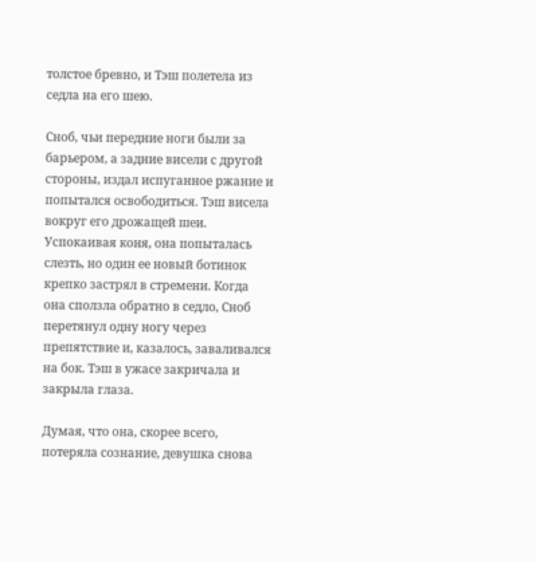толстое бревно, и Тэш полетела из седла на его шею.

Сноб, чьи передние ноги были за барьером, а задние висели с другой стороны, издал испуганное ржание и попытался освободиться. Тэш висела вокруг его дрожащей шеи. Успокаивая коня, она попыталась слезть, но один ее новый ботинок крепко застрял в стремени. Когда она сползла обратно в седло, Сноб перетянул одну ногу через препятствие и, казалось, заваливался на бок. Тэш в ужасе закричала и закрыла глаза.

Думая, что она, скорее всего, потеряла сознание, девушка снова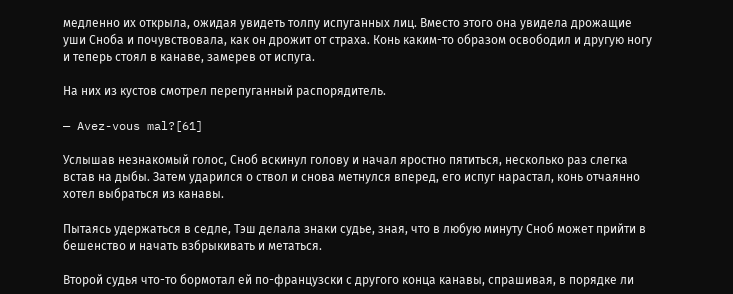медленно их открыла, ожидая увидеть толпу испуганных лиц. Вместо этого она увидела дрожащие уши Сноба и почувствовала, как он дрожит от страха. Конь каким-то образом освободил и другую ногу и теперь стоял в канаве, замерев от испуга.

На них из кустов смотрел перепуганный распорядитель.

— Avez-vous mal?[61]

Услышав незнакомый голос, Сноб вскинул голову и начал яростно пятиться, несколько раз слегка встав на дыбы. Затем ударился о ствол и снова метнулся вперед, его испуг нарастал, конь отчаянно хотел выбраться из канавы.

Пытаясь удержаться в седле, Тэш делала знаки судье, зная, что в любую минуту Сноб может прийти в бешенство и начать взбрыкивать и метаться.

Второй судья что-то бормотал ей по-французски с другого конца канавы, спрашивая, в порядке ли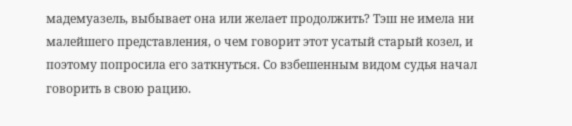мадемуазель, выбывает она или желает продолжить? Тэш не имела ни малейшего представления, о чем говорит этот усатый старый козел, и поэтому попросила его заткнуться. Со взбешенным видом судья начал говорить в свою рацию.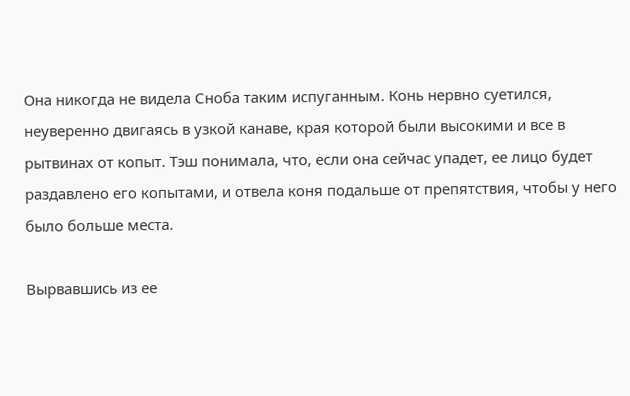Она никогда не видела Сноба таким испуганным. Конь нервно суетился, неуверенно двигаясь в узкой канаве, края которой были высокими и все в рытвинах от копыт. Тэш понимала, что, если она сейчас упадет, ее лицо будет раздавлено его копытами, и отвела коня подальше от препятствия, чтобы у него было больше места.

Вырвавшись из ее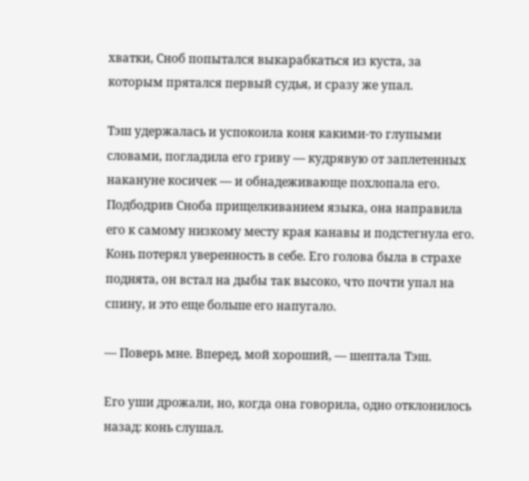хватки, Сноб попытался выкарабкаться из куста, за которым прятался первый судья, и сразу же упал.

Тэш удержалась и успокоила коня какими-то глупыми словами, погладила его гриву — кудрявую от заплетенных накануне косичек — и обнадеживающе похлопала его. Подбодрив Сноба прищелкиванием языка, она направила его к самому низкому месту края канавы и подстегнула его. Конь потерял уверенность в себе. Его голова была в страхе поднята, он встал на дыбы так высоко, что почти упал на спину, и это еще больше его напугало.

— Поверь мне. Вперед, мой хороший, — шептала Тэш.

Его уши дрожали, но, когда она говорила, одно отклонилось назад: конь слушал.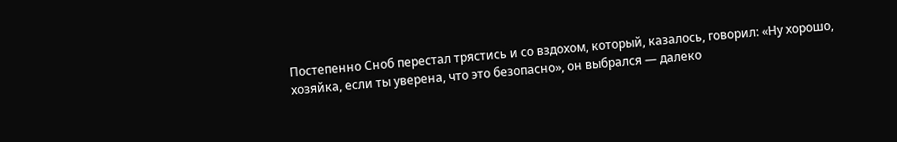Постепенно Сноб перестал трястись и со вздохом, который, казалось, говорил: «Ну хорошо, хозяйка, если ты уверена, что это безопасно», он выбрался — далеко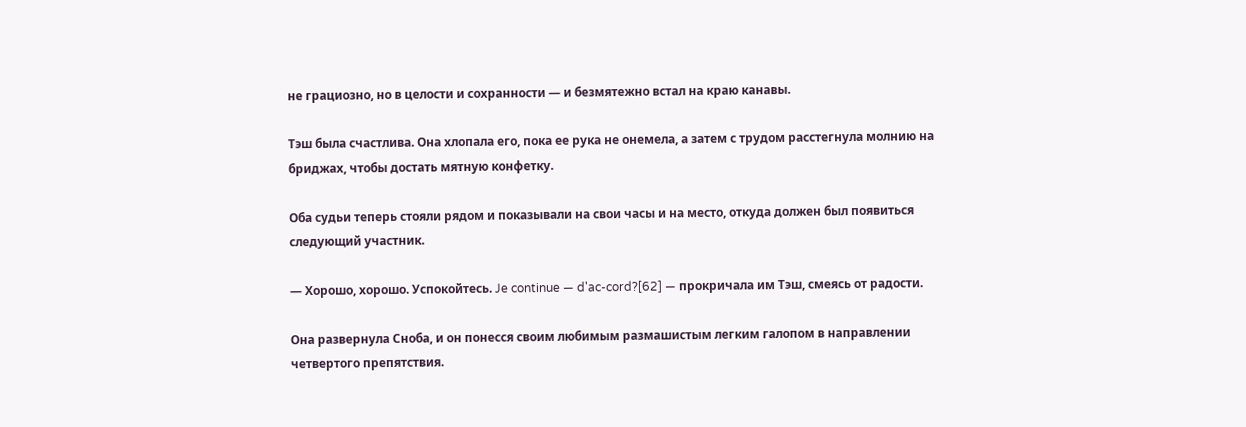не грациозно, но в целости и сохранности — и безмятежно встал на краю канавы.

Тэш была счастлива. Она хлопала его, пока ее рука не онемела, а затем с трудом расстегнула молнию на бриджах, чтобы достать мятную конфетку.

Оба судьи теперь стояли рядом и показывали на свои часы и на место, откуда должен был появиться следующий участник.

— Хорошо, хорошо. Успокойтесь. Je continue — d'ac-cord?[62] — прокричала им Тэш, смеясь от радости.

Она развернула Сноба, и он понесся своим любимым размашистым легким галопом в направлении четвертого препятствия.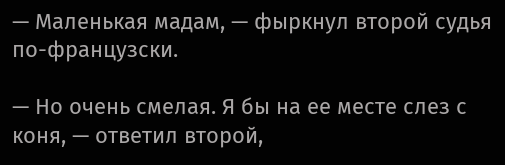— Маленькая мадам, — фыркнул второй судья по-французски.

— Но очень смелая. Я бы на ее месте слез с коня, — ответил второй,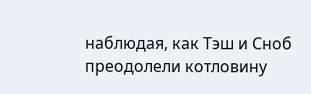наблюдая, как Тэш и Сноб преодолели котловину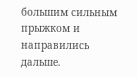большим сильным прыжком и направились дальше.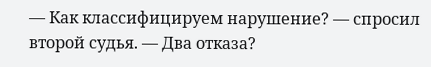— Как классифицируем нарушение? — спросил второй судья. — Два отказа?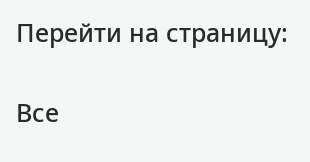Перейти на страницу:

Все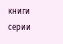книги серии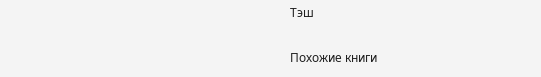Тэш

Похожие книги